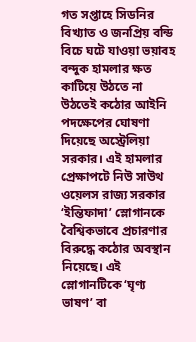গত সপ্তাহে সিডনির বিখ্যাত ও জনপ্রিয় বন্ডি বিচে ঘটে যাওয়া ভয়াবহ বন্দুক হামলার ক্ষত কাটিয়ে উঠতে না উঠতেই কঠোর আইনি পদক্ষেপের ঘোষণা দিয়েছে অস্ট্রেলিয়া সরকার। এই হামলার প্রেক্ষাপটে নিউ সাউথ ওয়েলস রাজ্য সরকার ‘ইন্তিফাদা’ স্লোগানকে বৈশ্বিকভাবে প্রচারণার বিরুদ্ধে কঠোর অবস্থান নিয়েছে। এই স্লোগানটিকে ‘ঘৃণ্য ভাষণ’ বা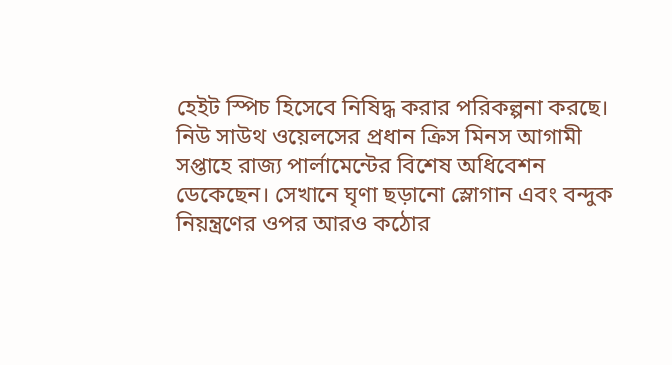হেইট স্পিচ হিসেবে নিষিদ্ধ করার পরিকল্পনা করছে।
নিউ সাউথ ওয়েলসের প্রধান ক্রিস মিনস আগামী সপ্তাহে রাজ্য পার্লামেন্টের বিশেষ অধিবেশন ডেকেছেন। সেখানে ঘৃণা ছড়ানো স্লোগান এবং বন্দুক নিয়ন্ত্রণের ওপর আরও কঠোর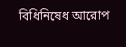বিধিনিষেধ আরোপ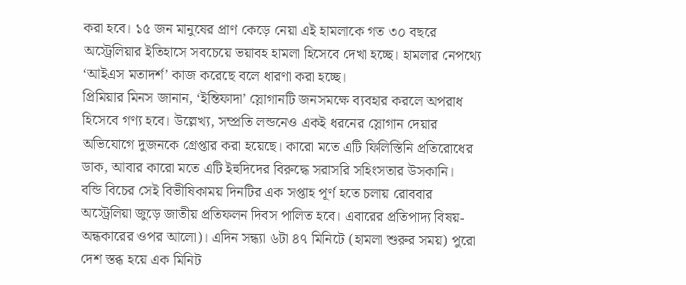করা হবে। ১৫ জন মানুষের প্রাণ কেড়ে নেয়া এই হামলাকে গত ৩০ বছরে অস্ট্রেলিয়ার ইতিহাসে সবচেয়ে ভয়াবহ হামলা হিসেবে দেখা হচ্ছে। হামলার নেপথ্যে ‘আইএস মতাদর্শ’ কাজ করেছে বলে ধারণা করা হচ্ছে।
প্রিমিয়ার মিনস জানান, ‘ইন্তিফাদা’ স্লোগানটি জনসমক্ষে ব্যবহার করলে অপরাধ হিসেবে গণ্য হবে। উল্লেখ্য, সম্প্রতি লন্ডনেও একই ধরনের স্লোগান দেয়ার অভিযোগে দুজনকে গ্রেপ্তার করা হয়েছে। কারো মতে এটি ফিলিস্তিনি প্রতিরোধের ডাক, আবার কারো মতে এটি ইহুদিদের বিরুদ্ধে সরাসরি সহিংসতার উসকানি।
বন্ডি বিচের সেই বিভীষিকাময় দিনটির এক সপ্তাহ পূর্ণ হতে চলায় রোববার অস্ট্রেলিয়া জুড়ে জাতীয় প্রতিফলন দিবস পালিত হবে। এবারের প্রতিপাদ্য বিষয়- অন্ধকারের ওপর আলো)। এদিন সন্ধ্যা ৬টা ৪৭ মিনিটে (হামলা শুরুর সময়) পুরো দেশ স্তব্ধ হয়ে এক মিনিট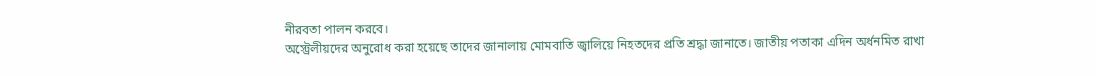নীরবতা পালন করবে।
অস্ট্রেলীয়দের অনুরোধ করা হয়েছে তাদের জানালায় মোমবাতি জ্বালিয়ে নিহতদের প্রতি শ্রদ্ধা জানাতে। জাতীয় পতাকা এদিন অর্ধনমিত রাখা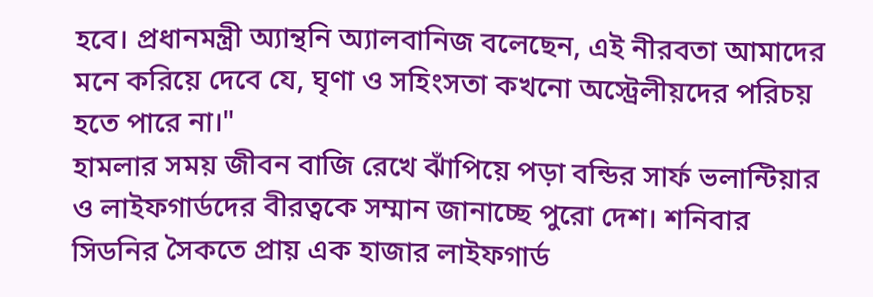হবে। প্রধানমন্ত্রী অ্যান্থনি অ্যালবানিজ বলেছেন, এই নীরবতা আমাদের মনে করিয়ে দেবে যে, ঘৃণা ও সহিংসতা কখনো অস্ট্রেলীয়দের পরিচয় হতে পারে না।"
হামলার সময় জীবন বাজি রেখে ঝাঁপিয়ে পড়া বন্ডির সার্ফ ভলান্টিয়ার ও লাইফগার্ডদের বীরত্বকে সম্মান জানাচ্ছে পুরো দেশ। শনিবার সিডনির সৈকতে প্রায় এক হাজার লাইফগার্ড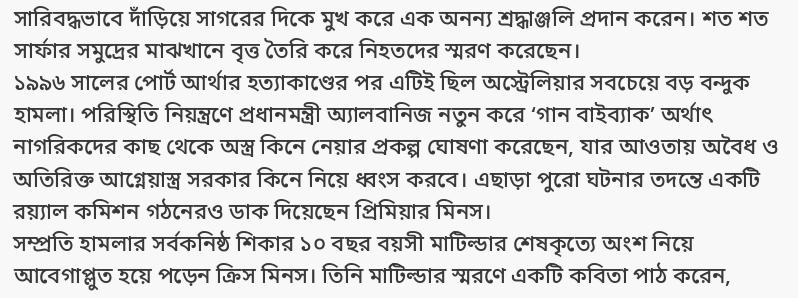সারিবদ্ধভাবে দাঁড়িয়ে সাগরের দিকে মুখ করে এক অনন্য শ্রদ্ধাঞ্জলি প্রদান করেন। শত শত সার্ফার সমুদ্রের মাঝখানে বৃত্ত তৈরি করে নিহতদের স্মরণ করেছেন।
১৯৯৬ সালের পোর্ট আর্থার হত্যাকাণ্ডের পর এটিই ছিল অস্ট্রেলিয়ার সবচেয়ে বড় বন্দুক হামলা। পরিস্থিতি নিয়ন্ত্রণে প্রধানমন্ত্রী অ্যালবানিজ নতুন করে ‘গান বাইব্যাক’ অর্থাৎ নাগরিকদের কাছ থেকে অস্ত্র কিনে নেয়ার প্রকল্প ঘোষণা করেছেন, যার আওতায় অবৈধ ও অতিরিক্ত আগ্নেয়াস্ত্র সরকার কিনে নিয়ে ধ্বংস করবে। এছাড়া পুরো ঘটনার তদন্তে একটি রয়্যাল কমিশন গঠনেরও ডাক দিয়েছেন প্রিমিয়ার মিনস।
সম্প্রতি হামলার সর্বকনিষ্ঠ শিকার ১০ বছর বয়সী মাটিল্ডার শেষকৃত্যে অংশ নিয়ে আবেগাপ্লুত হয়ে পড়েন ক্রিস মিনস। তিনি মাটিল্ডার স্মরণে একটি কবিতা পাঠ করেন,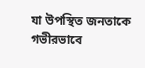যা উপস্থিত জনতাকে গভীরভাবে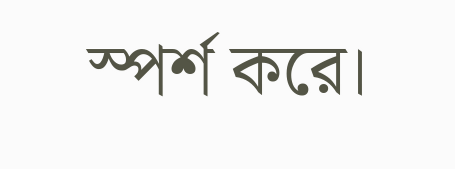স্পর্শ করে।